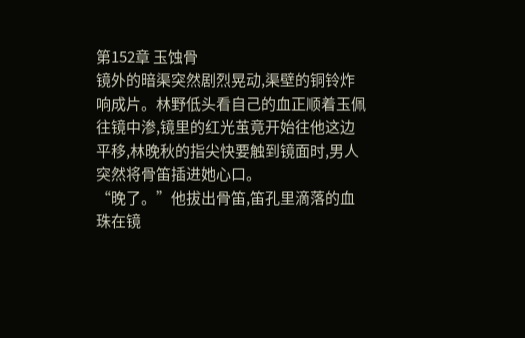第152章 玉蚀骨
镜外的暗渠突然剧烈晃动,渠壁的铜铃炸响成片。林野低头看自己的血正顺着玉佩往镜中渗,镜里的红光茧竟开始往他这边平移,林晚秋的指尖快要触到镜面时,男人突然将骨笛插进她心口。
“晚了。”他拔出骨笛,笛孔里滴落的血珠在镜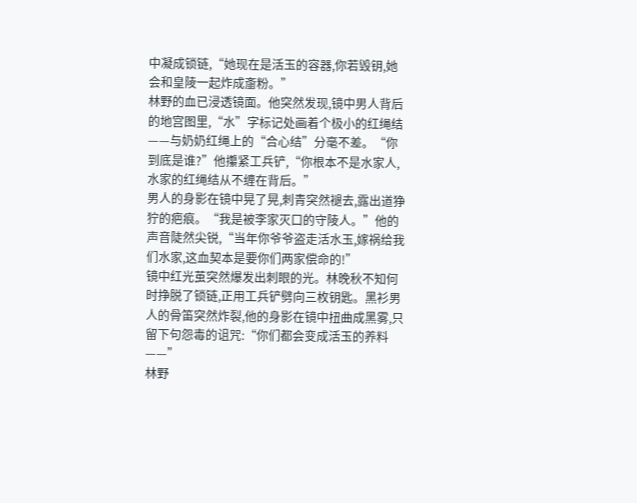中凝成锁链,“她现在是活玉的容器,你若毁钥,她会和皇陵一起炸成齑粉。”
林野的血已浸透镜面。他突然发现,镜中男人背后的地宫图里,“水”字标记处画着个极小的红绳结——与奶奶红绳上的“合心结”分毫不差。“你到底是谁?”他攥紧工兵铲,“你根本不是水家人,水家的红绳结从不缠在背后。”
男人的身影在镜中晃了晃,刺青突然褪去,露出道狰狞的疤痕。“我是被李家灭口的守陵人。”他的声音陡然尖锐,“当年你爷爷盗走活水玉,嫁祸给我们水家,这血契本是要你们两家偿命的!”
镜中红光茧突然爆发出刺眼的光。林晚秋不知何时挣脱了锁链,正用工兵铲劈向三枚钥匙。黑衫男人的骨笛突然炸裂,他的身影在镜中扭曲成黑雾,只留下句怨毒的诅咒:“你们都会变成活玉的养料——”
林野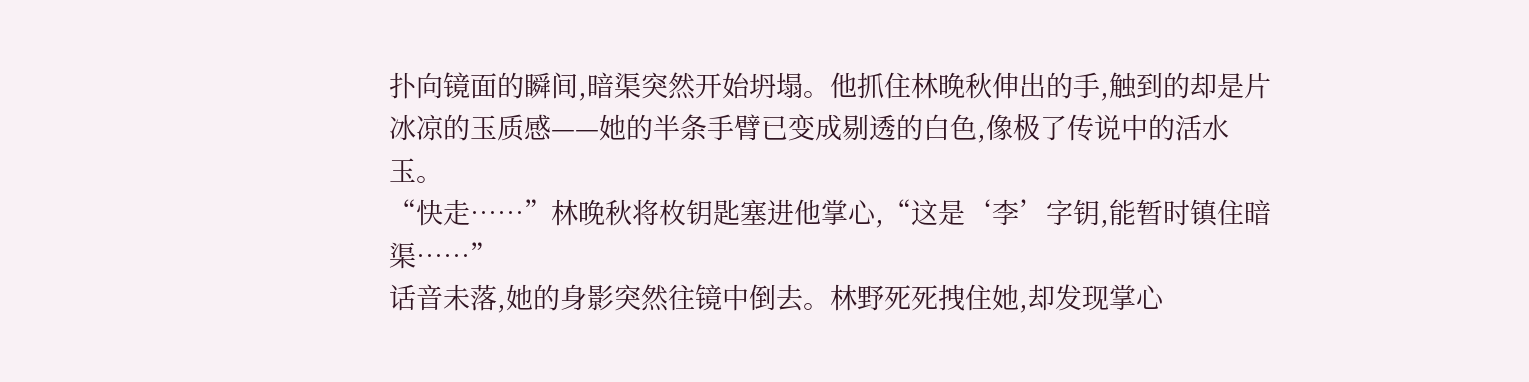扑向镜面的瞬间,暗渠突然开始坍塌。他抓住林晚秋伸出的手,触到的却是片冰凉的玉质感——她的半条手臂已变成剔透的白色,像极了传说中的活水玉。
“快走……”林晚秋将枚钥匙塞进他掌心,“这是‘李’字钥,能暂时镇住暗渠……”
话音未落,她的身影突然往镜中倒去。林野死死拽住她,却发现掌心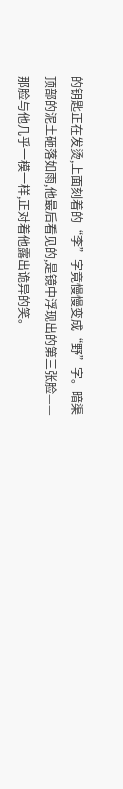的钥匙正在发烫,上面刻着的“李”字竟慢慢变成“野”字。暗渠顶部的泥土砸落如雨,他最后看见的,是镜中浮现出的第三张脸——那脸与他几乎一模一样,正对着他露出诡异的笑。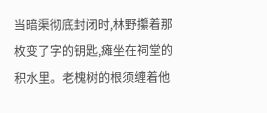当暗渠彻底封闭时,林野攥着那枚变了字的钥匙,瘫坐在祠堂的积水里。老槐树的根须缠着他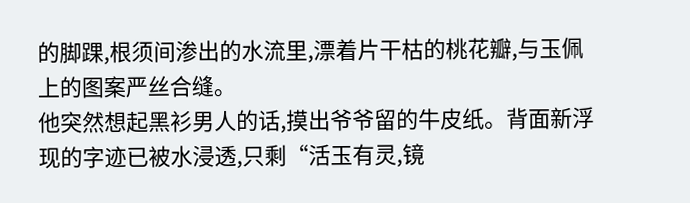的脚踝,根须间渗出的水流里,漂着片干枯的桃花瓣,与玉佩上的图案严丝合缝。
他突然想起黑衫男人的话,摸出爷爷留的牛皮纸。背面新浮现的字迹已被水浸透,只剩“活玉有灵,镜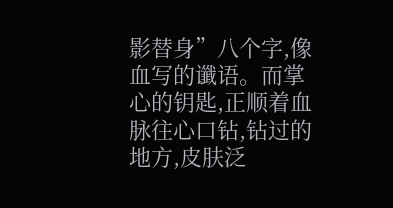影替身”八个字,像血写的谶语。而掌心的钥匙,正顺着血脉往心口钻,钻过的地方,皮肤泛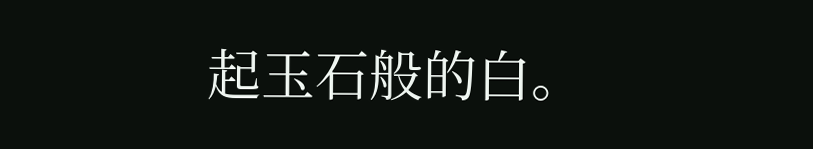起玉石般的白。